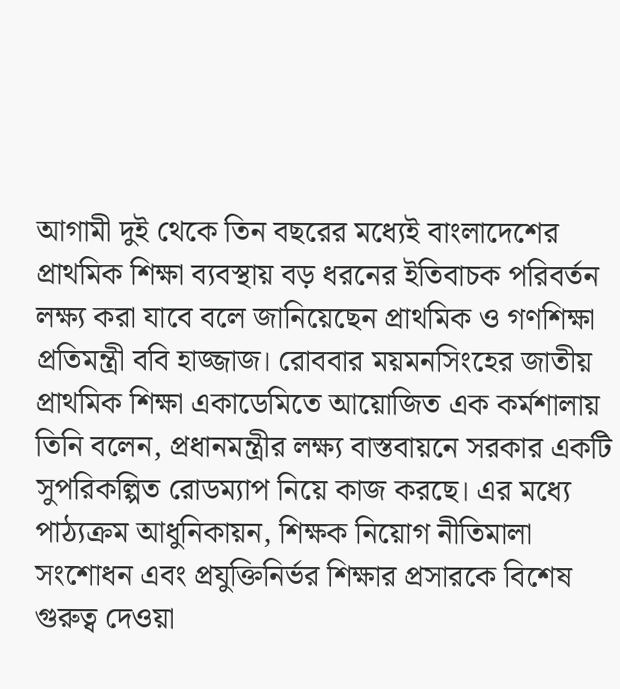আগামী দুই থেকে তিন বছরের মধ্যেই বাংলাদেশের প্রাথমিক শিক্ষা ব্যবস্থায় বড় ধরনের ইতিবাচক পরিবর্তন লক্ষ্য করা যাবে বলে জানিয়েছেন প্রাথমিক ও গণশিক্ষা প্রতিমন্ত্রী ববি হাজ্জাজ। রোববার ময়মনসিংহের জাতীয় প্রাথমিক শিক্ষা একাডেমিতে আয়োজিত এক কর্মশালায় তিনি বলেন, প্রধানমন্ত্রীর লক্ষ্য বাস্তবায়নে সরকার একটি সুপরিকল্পিত রোডম্যাপ নিয়ে কাজ করছে। এর মধ্যে পাঠ্যক্রম আধুনিকায়ন, শিক্ষক নিয়োগ নীতিমালা সংশোধন এবং প্রযুক্তিনির্ভর শিক্ষার প্রসারকে বিশেষ গুরুত্ব দেওয়া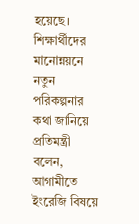হয়েছে।
শিক্ষার্থীদের মানোন্নয়নে নতুন পরিকল্পনার কথা জানিয়ে প্রতিমন্ত্রী বলেন, আগামীতে ইংরেজি বিষয়ে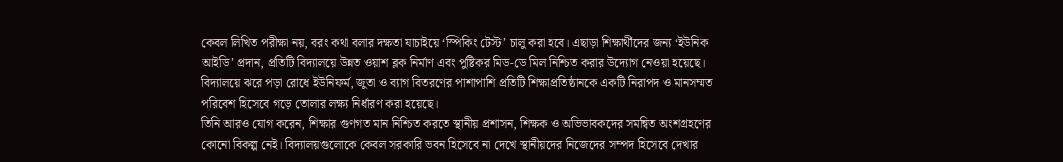কেবল লিখিত পরীক্ষা নয়, বরং কথা বলার দক্ষতা যাচাইয়ে ‘স্পিকিং টেস্ট’ চালু করা হবে। এছাড়া শিক্ষার্থীদের জন্য ‘ইউনিক আইডি’ প্রদান, প্রতিটি বিদ্যালয়ে উন্নত ওয়াশ ব্লক নির্মাণ এবং পুষ্টিকর মিড-ডে মিল নিশ্চিত করার উদ্যোগ নেওয়া হয়েছে। বিদ্যালয়ে ঝরে পড়া রোধে ইউনিফর্ম, জুতা ও ব্যাগ বিতরণের পাশাপাশি প্রতিটি শিক্ষাপ্রতিষ্ঠানকে একটি নিরাপদ ও মানসম্মত পরিবেশ হিসেবে গড়ে তোলার লক্ষ্য নির্ধারণ করা হয়েছে।
তিনি আরও যোগ করেন, শিক্ষার গুণগত মান নিশ্চিত করতে স্থানীয় প্রশাসন, শিক্ষক ও অভিভাবকদের সমন্বিত অংশগ্রহণের কোনো বিকল্প নেই। বিদ্যালয়গুলোকে কেবল সরকারি ভবন হিসেবে না দেখে স্থানীয়দের নিজেদের সম্পদ হিসেবে দেখার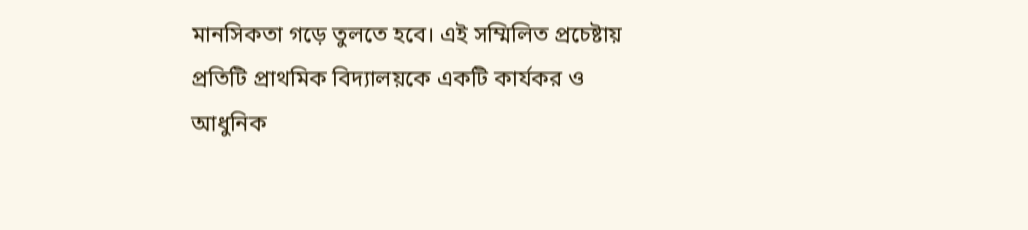মানসিকতা গড়ে তুলতে হবে। এই সম্মিলিত প্রচেষ্টায় প্রতিটি প্রাথমিক বিদ্যালয়কে একটি কার্যকর ও আধুনিক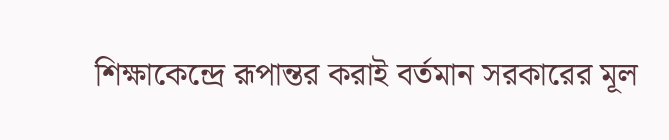শিক্ষাকেন্দ্রে রূপান্তর করাই বর্তমান সরকারের মূল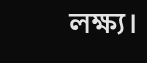লক্ষ্য।